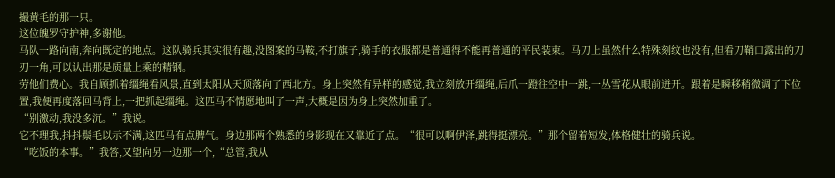撮黄毛的那一只。
这位魄罗守护神,多谢他。
马队一路向南,奔向既定的地点。这队骑兵其实很有趣,没图案的马鞍,不打旗子,骑手的衣服都是普通得不能再普通的平民装束。马刀上虽然什么特殊刻纹也没有,但看刀鞘口露出的刀刃一角,可以认出那是质量上乘的精钢。
劳他们费心。我自顾抓着缰绳看风景,直到太阳从天顶落向了西北方。身上突然有异样的感觉,我立刻放开缰绳,后爪一蹬往空中一跳,一丛雪花从眼前迸开。跟着是瞬移稍微调了下位置,我便再度落回马背上,一把抓起缰绳。这匹马不情愿地叫了一声,大概是因为身上突然加重了。
“别激动,我没多沉。”我说。
它不理我,抖抖鬃毛以示不满,这匹马有点脾气。身边那两个熟悉的身影现在又靠近了点。“很可以啊伊泽,跳得挺漂亮。”那个留着短发,体格健壮的骑兵说。
“吃饭的本事。”我答,又望向另一边那一个,“总管,我从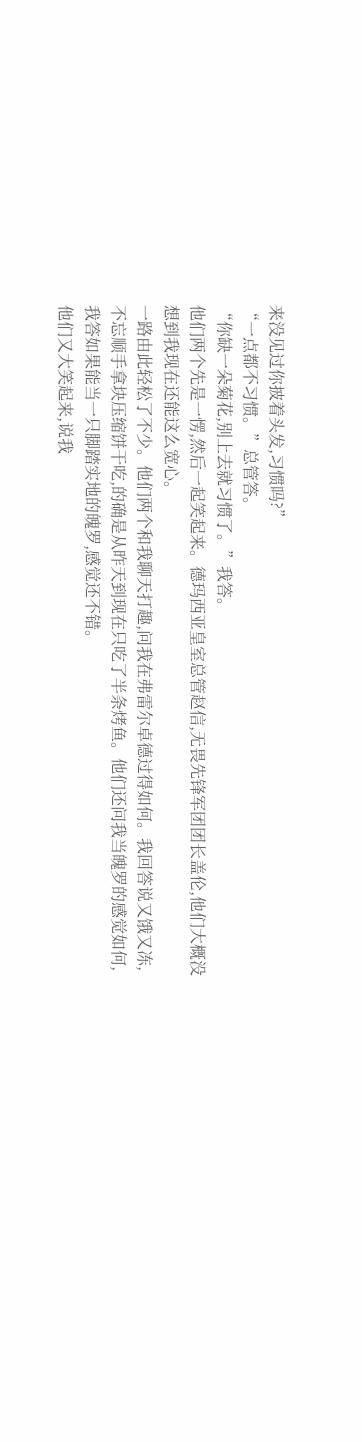来没见过你披着头发,习惯吗?”
“一点都不习惯。”总管答。
“你缺一朵菊花,别上去就习惯了。”我答。
他们两个先是一愣,然后一起笑起来。德玛西亚皇室总管赵信,无畏先锋军团团长盖伦,他们大概没想到我现在还能这么宽心。
一路由此轻松了不少。他们两个和我聊天打趣,问我在弗雷尔卓德过得如何。我回答说又饿又冻,不忘顺手拿块压缩饼干吃,的确是从昨天到现在只吃了半条烤鱼。他们还问我当魄罗的感觉如何,我答如果能当一只脚踏实地的魄罗,感觉还不错。
他们又大笑起来,说我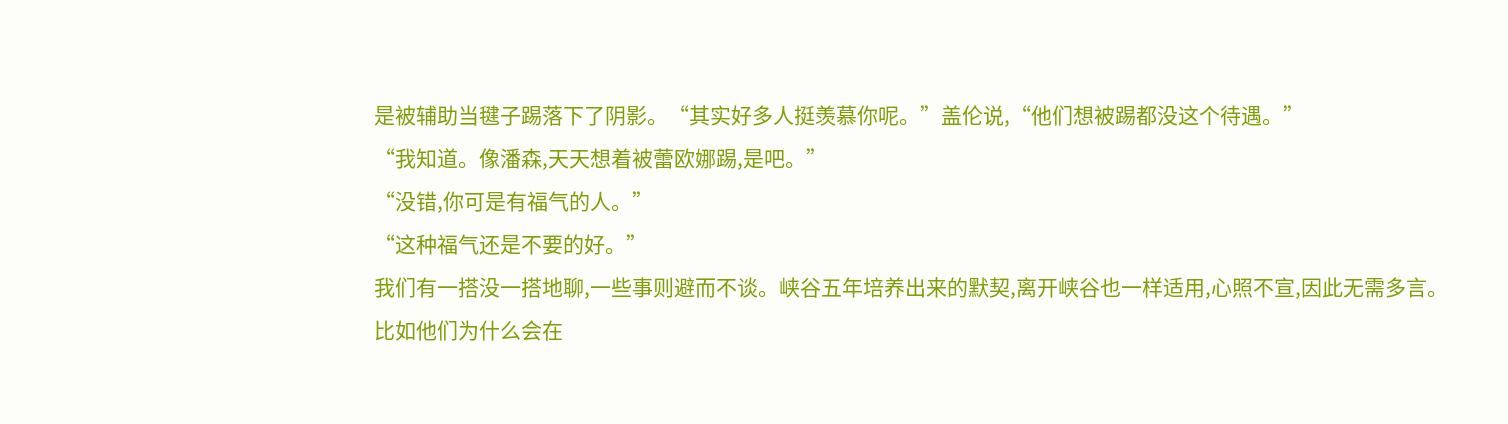是被辅助当毽子踢落下了阴影。“其实好多人挺羡慕你呢。”盖伦说,“他们想被踢都没这个待遇。”
“我知道。像潘森,天天想着被蕾欧娜踢,是吧。”
“没错,你可是有福气的人。”
“这种福气还是不要的好。”
我们有一搭没一搭地聊,一些事则避而不谈。峡谷五年培养出来的默契,离开峡谷也一样适用,心照不宣,因此无需多言。
比如他们为什么会在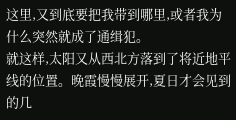这里,又到底要把我带到哪里,或者我为什么突然就成了通缉犯。
就这样,太阳又从西北方落到了将近地平线的位置。晚霞慢慢展开,夏日才会见到的几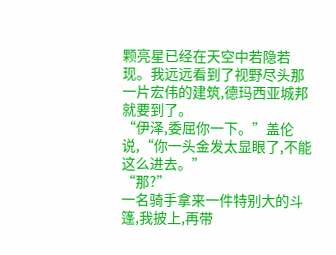颗亮星已经在天空中若隐若现。我远远看到了视野尽头那一片宏伟的建筑,德玛西亚城邦就要到了。
“伊泽,委屈你一下。”盖伦说,“你一头金发太显眼了,不能这么进去。”
“那?”
一名骑手拿来一件特别大的斗篷,我披上,再带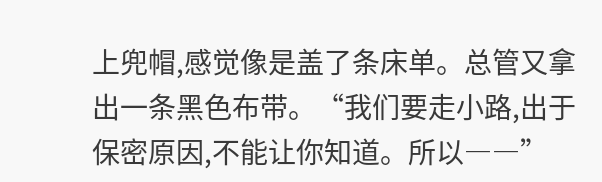上兜帽,感觉像是盖了条床单。总管又拿出一条黑色布带。“我们要走小路,出于保密原因,不能让你知道。所以――”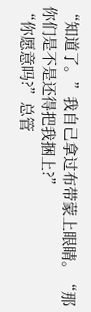“知道了。”我自己拿过布带蒙上眼睛。“那你们是不是还得把我捆上?”
“你愿意吗?”总管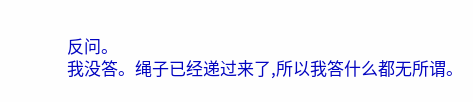反问。
我没答。绳子已经递过来了,所以我答什么都无所谓。